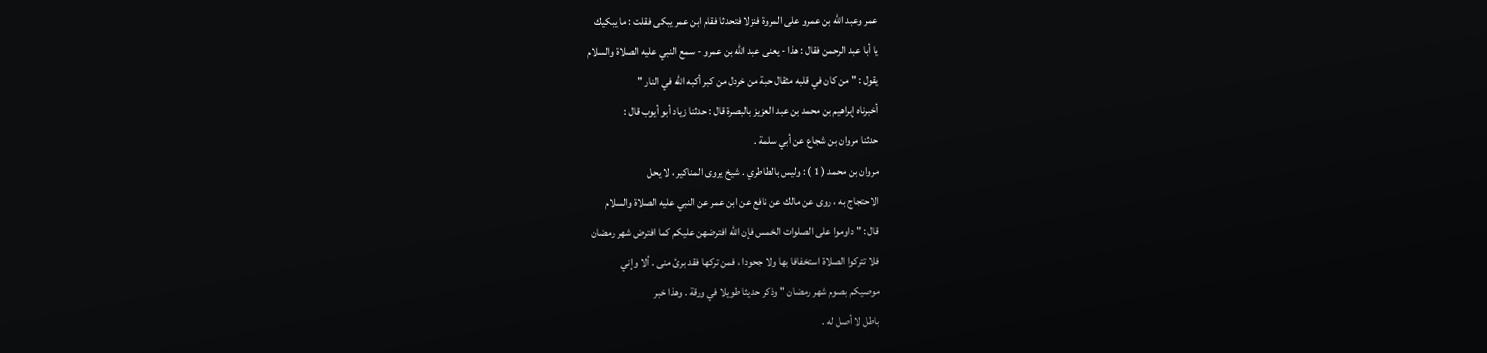عمر وعبد الله بن عمرو على المروة فنزلا فتحدثا فقام ابن عمر يبكى فقلت : ما يبكيك
يا أبا عبد الرحمن فقال : هذا - يعنى عبد الله بن عمرو - سمع النبي عليه الصلاة والسلام
يقول : " من كان في قلبه مثقال حبة من خردل من كبر أكبه الله في النار "
أخبرناه إبراهيم بن محمد بن عبد العزيز بالبصرة قال : حدثنا زياد أبو أيوب قال :
حدثنا مروان بن شجاع عن أبي سلمة .
مروان بن محمد ( 1 ) : وليس بالطاطري . شيخ يروى المناكير ، لا يحل
الاحتجاج به ، روى عن مالك عن نافع عن ابن عمر عن النبي عليه الصلاة والسلام
قال : " داوموا على الصلوات الخمس فإن الله افترضهن عليكم كما افترض شهر رمضان
فلا تتركوا الصلاة استخفافا بها ولا جحودا ، فمن تركها فقد برئ منى . ألا وإني
موصيكم بصوم شهر رمضان " وذكر حديثا طويلا في ورقة . وهذا خبر
باطل لا أصل له .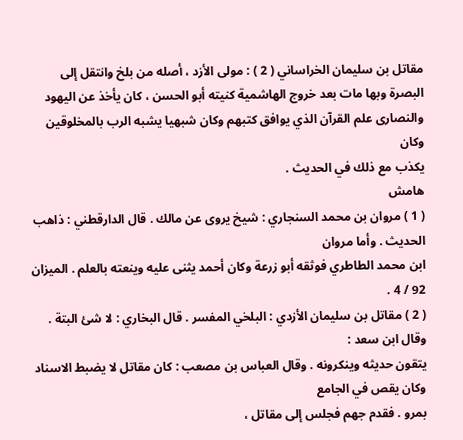مقاتل بن سليمان الخراساني ( 2 ) : مولى الأزد ، أصله من بلخ وانتقل إلى
البصرة وبها مات بعد خروج الهاشمية كنيته أبو الحسن ، كان يأخذ عن اليهود
والنصارى علم القرآن الذي يوافق كتبهم وكان شبهيا يشبه الرب بالمخلوقين وكان
يكذب مع ذلك في الحديث .
هامش
( 1 ) مروان بن محمد السنجاري : شيخ يروى عن مالك . قال الدارقطني : ذاهب الحديث . وأما مروان
ابن محمد الطاطري فوثقه أبو زرعة وكان أحمد يثنى عليه وينعته بالعلم . الميزان 92 / 4 .
( 2 ) مقاتل بن سليمان الأزدي : البلخي المفسر . قال البخاري : لا شئ البتة . وقال ابن سعد :
يتقون حديثه وينكرونه . وقال العباس بن مصعب : كان مقاتل لا يضبط الاسناد وكان يقص في الجامع
بمرو . فقدم جهم فجلس إلى مقاتل ،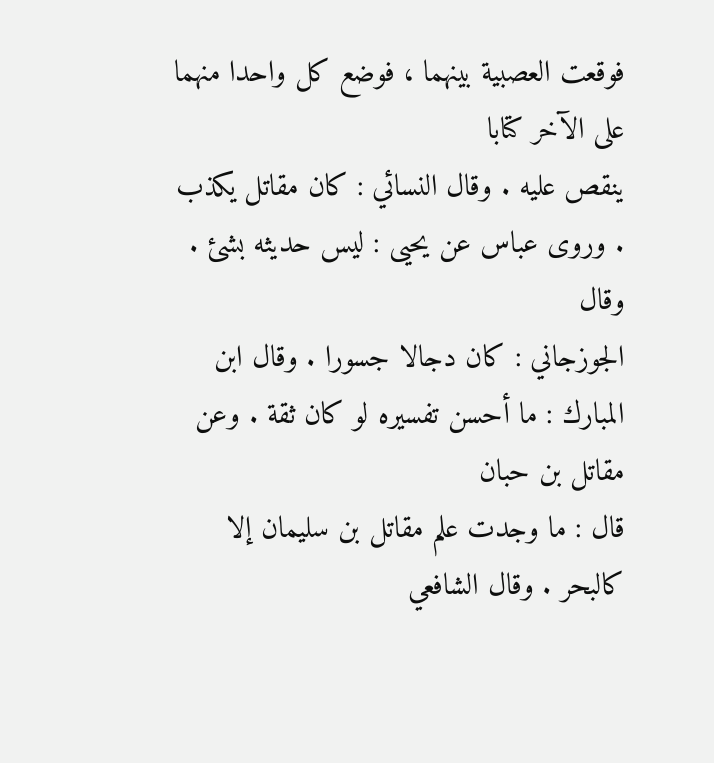فوقعت العصبية بينهما ، فوضع كل واحدا منهما على الآخر كتابا
ينقص عليه . وقال النسائي : كان مقاتل يكذب . وروى عباس عن يحيى : ليس حديثه بشئ . وقال
الجوزجاني : كان دجالا جسورا . وقال ابن المبارك : ما أحسن تفسيره لو كان ثقة . وعن مقاتل بن حبان
قال : ما وجدت علم مقاتل بن سليمان إلا كالبحر . وقال الشافعي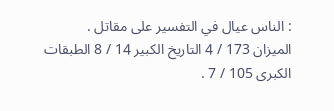: الناس عيال في التفسير على مقاتل .
الميزان 173 / 4 التاريخ الكبير 14 / 8 الطبقات الكبرى 105 / 7 .